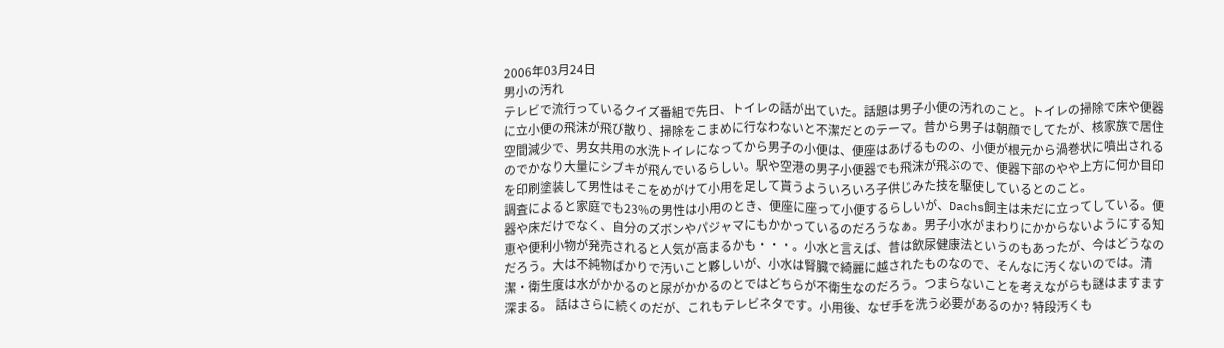2006年03月24日
男小の汚れ
テレビで流行っているクイズ番組で先日、トイレの話が出ていた。話題は男子小便の汚れのこと。トイレの掃除で床や便器に立小便の飛沫が飛び散り、掃除をこまめに行なわないと不潔だとのテーマ。昔から男子は朝顔でしてたが、核家族で居住空間減少で、男女共用の水洗トイレになってから男子の小便は、便座はあげるものの、小便が根元から渦巻状に噴出されるのでかなり大量にシブキが飛んでいるらしい。駅や空港の男子小便器でも飛沫が飛ぶので、便器下部のやや上方に何か目印を印刷塗装して男性はそこをめがけて小用を足して貰うよういろいろ子供じみた技を駆使しているとのこと。
調査によると家庭でも23%の男性は小用のとき、便座に座って小便するらしいが、Dachs飼主は未だに立ってしている。便器や床だけでなく、自分のズボンやパジャマにもかかっているのだろうなぁ。男子小水がまわりにかからないようにする知恵や便利小物が発売されると人気が高まるかも・・・。小水と言えば、昔は飲尿健康法というのもあったが、今はどうなのだろう。大は不純物ばかりで汚いこと夥しいが、小水は腎臓で綺麗に越されたものなので、そんなに汚くないのでは。清潔・衛生度は水がかかるのと尿がかかるのとではどちらが不衛生なのだろう。つまらないことを考えながらも謎はますます深まる。 話はさらに続くのだが、これもテレビネタです。小用後、なぜ手を洗う必要があるのか? 特段汚くも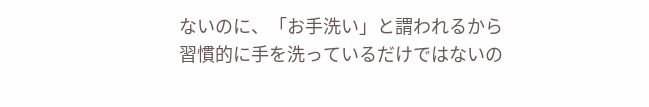ないのに、「お手洗い」と謂われるから習慣的に手を洗っているだけではないの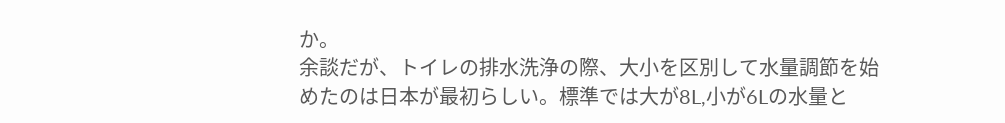か。
余談だが、トイレの排水洗浄の際、大小を区別して水量調節を始めたのは日本が最初らしい。標準では大が8L,小が6Lの水量と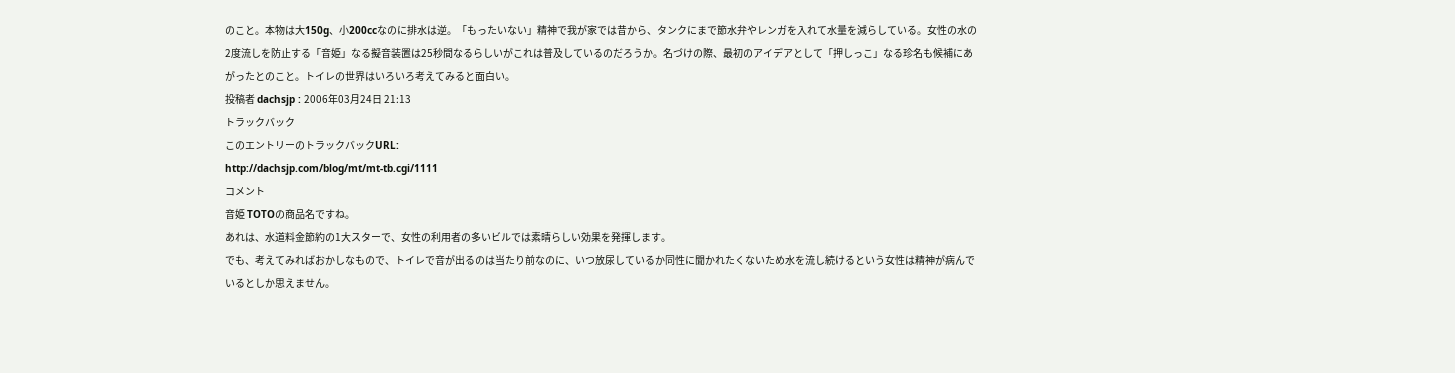のこと。本物は大150g、小200ccなのに排水は逆。「もったいない」精神で我が家では昔から、タンクにまで節水弁やレンガを入れて水量を減らしている。女性の水の2度流しを防止する「音姫」なる擬音装置は25秒間なるらしいがこれは普及しているのだろうか。名づけの際、最初のアイデアとして「押しっこ」なる珍名も候補にあがったとのこと。トイレの世界はいろいろ考えてみると面白い。
投稿者 dachsjp : 2006年03月24日 21:13
トラックバック
このエントリーのトラックバックURL:
http://dachsjp.com/blog/mt/mt-tb.cgi/1111
コメント
音姫 TOTOの商品名ですね。
あれは、水道料金節約の1大スターで、女性の利用者の多いビルでは素晴らしい効果を発揮します。
でも、考えてみればおかしなもので、トイレで音が出るのは当たり前なのに、いつ放尿しているか同性に聞かれたくないため水を流し続けるという女性は精神が病んでいるとしか思えません。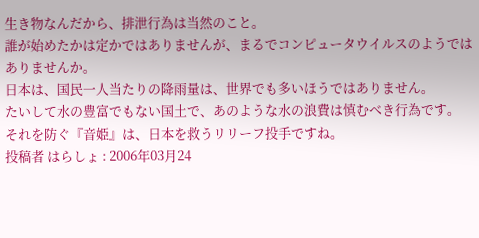生き物なんだから、排泄行為は当然のこと。
誰が始めたかは定かではありませんが、まるでコンピュータウイルスのようではありませんか。
日本は、国民一人当たりの降雨量は、世界でも多いほうではありません。
たいして水の豊富でもない国土で、あのような水の浪費は慎むべき行為です。
それを防ぐ『音姫』は、日本を救うリリーフ投手ですね。
投稿者 はらしょ : 2006年03月24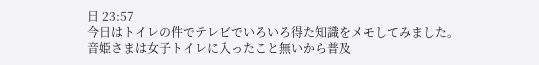日 23:57
今日はトイレの件でテレビでいろいろ得た知識をメモしてみました。
音姫さまは女子トイレに入ったこと無いから普及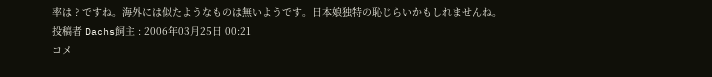率は ? ですね。海外には似たようなものは無いようです。日本娘独特の恥じらいかもしれませんね。
投稿者 Dachs飼主 : 2006年03月25日 00:21
コメ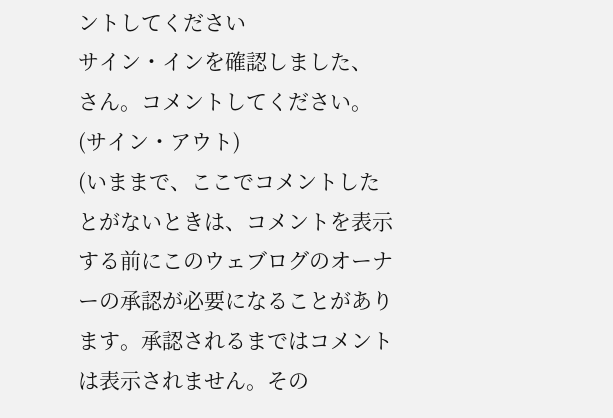ントしてください
サイン・インを確認しました、 さん。コメントしてください。 (サイン・アウト)
(いままで、ここでコメントしたとがないときは、コメントを表示する前にこのウェブログのオーナーの承認が必要になることがあります。承認されるまではコメントは表示されません。その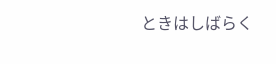ときはしばらく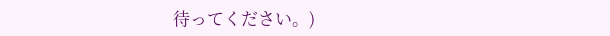待ってください。)